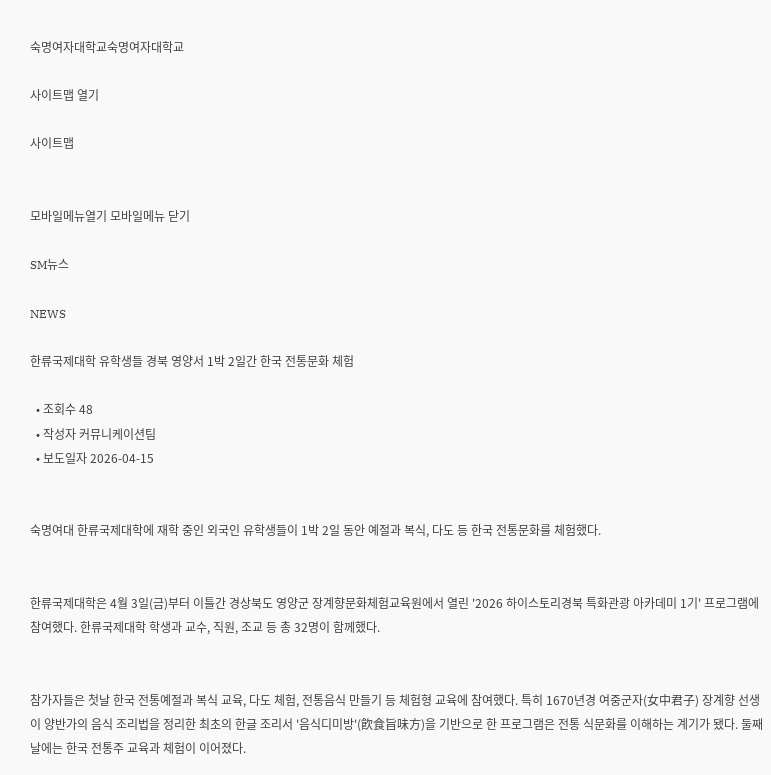숙명여자대학교숙명여자대학교

사이트맵 열기

사이트맵


모바일메뉴열기 모바일메뉴 닫기

SM뉴스

NEWS

한류국제대학 유학생들 경북 영양서 1박 2일간 한국 전통문화 체험

  • 조회수 48
  • 작성자 커뮤니케이션팀
  • 보도일자 2026-04-15


숙명여대 한류국제대학에 재학 중인 외국인 유학생들이 1박 2일 동안 예절과 복식, 다도 등 한국 전통문화를 체험했다.


한류국제대학은 4월 3일(금)부터 이틀간 경상북도 영양군 장계향문화체험교육원에서 열린 '2026 하이스토리경북 특화관광 아카데미 1기' 프로그램에 참여했다. 한류국제대학 학생과 교수, 직원, 조교 등 총 32명이 함께했다.


참가자들은 첫날 한국 전통예절과 복식 교육, 다도 체험, 전통음식 만들기 등 체험형 교육에 참여했다. 특히 1670년경 여중군자(女中君子) 장계향 선생이 양반가의 음식 조리법을 정리한 최초의 한글 조리서 '음식디미방'(飮食旨味方)을 기반으로 한 프로그램은 전통 식문화를 이해하는 계기가 됐다. 둘째 날에는 한국 전통주 교육과 체험이 이어졌다.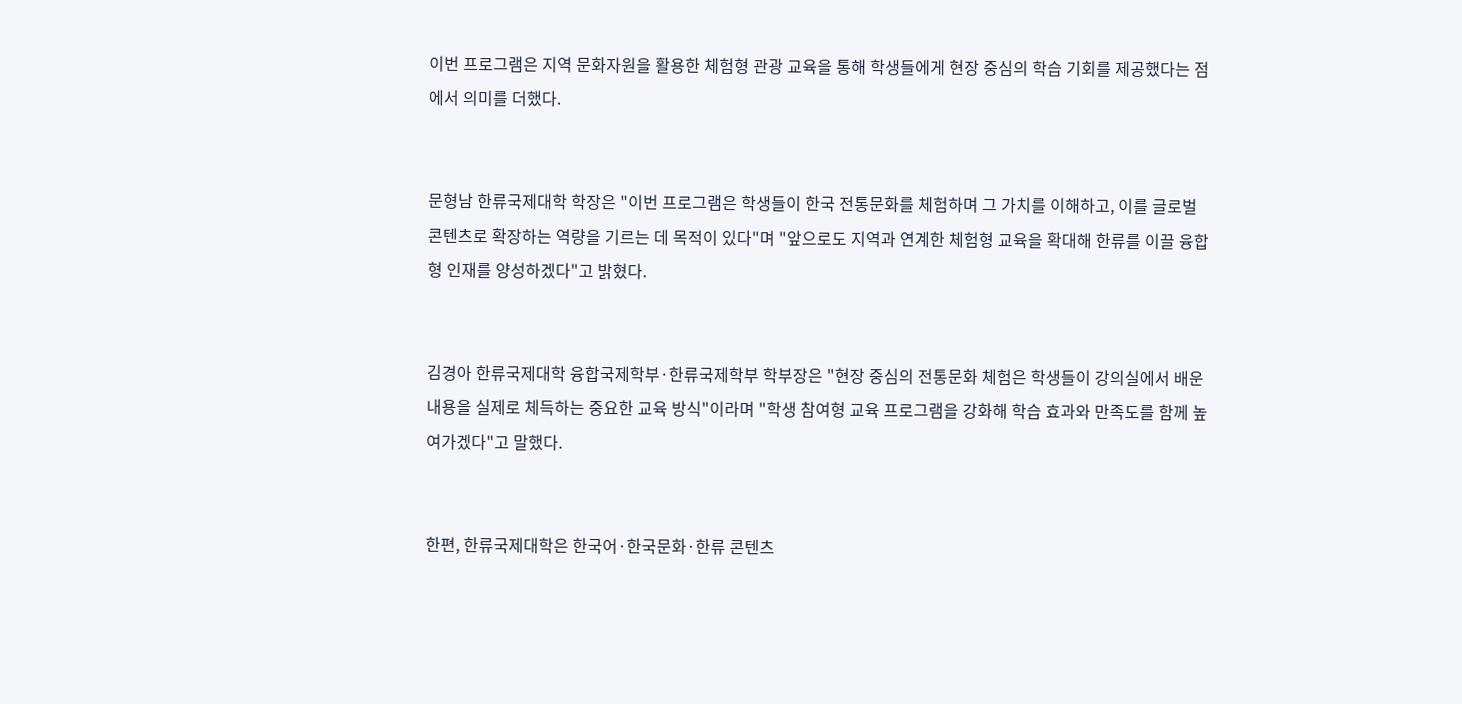이번 프로그램은 지역 문화자원을 활용한 체험형 관광 교육을 통해 학생들에게 현장 중심의 학습 기회를 제공했다는 점에서 의미를 더했다.


문형남 한류국제대학 학장은 "이번 프로그램은 학생들이 한국 전통문화를 체험하며 그 가치를 이해하고, 이를 글로벌 콘텐츠로 확장하는 역량을 기르는 데 목적이 있다"며 "앞으로도 지역과 연계한 체험형 교육을 확대해 한류를 이끌 융합형 인재를 양성하겠다"고 밝혔다.


김경아 한류국제대학 융합국제학부·한류국제학부 학부장은 "현장 중심의 전통문화 체험은 학생들이 강의실에서 배운 내용을 실제로 체득하는 중요한 교육 방식"이라며 "학생 참여형 교육 프로그램을 강화해 학습 효과와 만족도를 함께 높여가겠다"고 말했다.


한편, 한류국제대학은 한국어·한국문화·한류 콘텐츠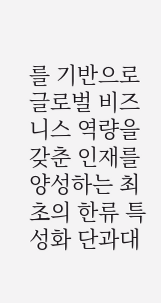를 기반으로 글로벌 비즈니스 역량을 갖춘 인재를 양성하는 최초의 한류 특성화 단과대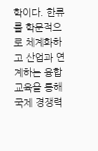학이다. 한류를 학문적으로 체계화하고 산업과 연계하는 융합 교육을 통해 국제 경쟁력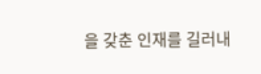을 갖춘 인재를 길러내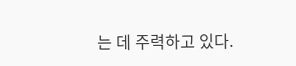는 데 주력하고 있다.